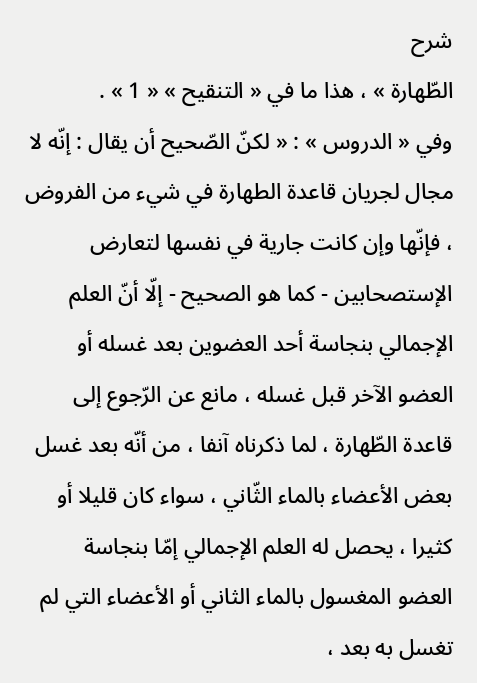شرح
الطّهارة » ، هذا ما في « التنقيح » « 1 » .
وفي « الدروس » : « لكنّ الصّحيح أن يقال : إنّه لا مجال لجريان قاعدة الطهارة في شيء من الفروض ، فإنّها وإن كانت جارية في نفسها لتعارض الإستصحابين - كما هو الصحيح - إلّا أنّ العلم الإجمالي بنجاسة أحد العضوين بعد غسله أو العضو الآخر قبل غسله ، مانع عن الرّجوع إلى قاعدة الطّهارة ، لما ذكرناه آنفا ، من أنّه بعد غسل بعض الأعضاء بالماء الثّاني ، سواء كان قليلا أو كثيرا ، يحصل له العلم الإجمالي إمّا بنجاسة العضو المغسول بالماء الثاني أو الأعضاء التي لم تغسل به بعد ،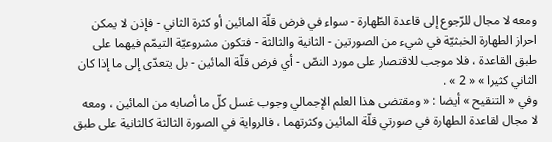ومعه لا مجال للرّجوع إلى قاعدة الطّهارة - سواء في فرض قلّة المائين أو كثرة الثاني - فإذن لا يمكن احراز الطهارة الخبثيّة في شيء من الصورتين - الثانية والثالثة - فتكون مشروعيّة التيمّم فيهما على طبق القاعدة ، فلا موجب للاقتصار على مورد النصّ - أي فرض قلّة المائين - بل يتعدّى إلى ما إذا كان الثاني كثيرا » « 2 » .
وفي « التنقيح » أيضا : « ومقتضى هذا العلم الإجمالي وجوب غسل كلّ ما أصابه من المائين ، ومعه لا مجال لقاعدة الطهارة في صورتي قلّة المائين وكثرتهما ، فالرواية في الصورة الثالثة كالثانية على طبق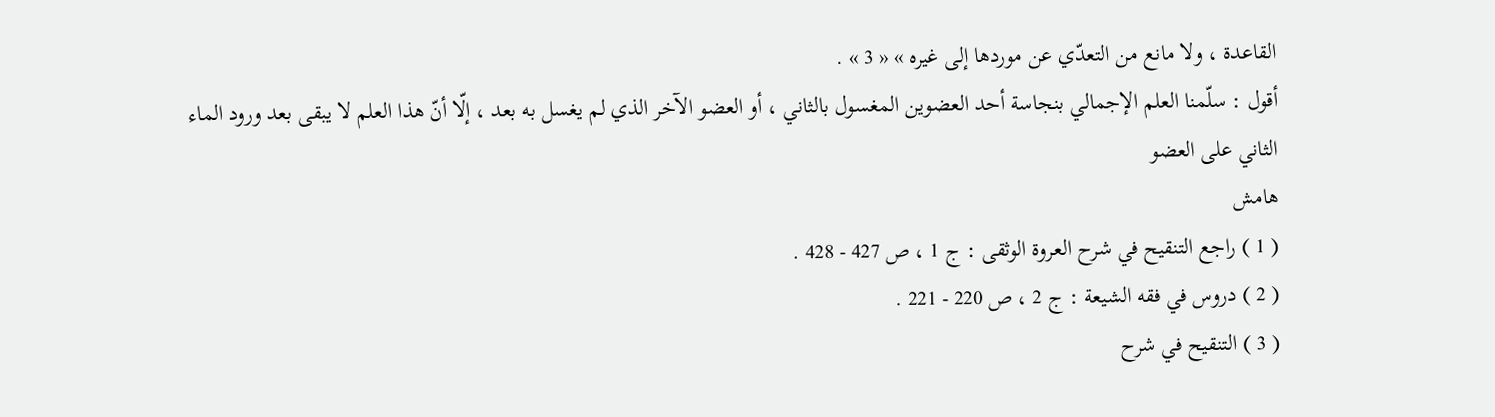القاعدة ، ولا مانع من التعدّي عن موردها إلى غيره » « 3 » .
أقول : سلّمنا العلم الإجمالي بنجاسة أحد العضوين المغسول بالثاني ، أو العضو الآخر الذي لم يغسل به بعد ، إلّا أنّ هذا العلم لا يبقى بعد ورود الماء الثاني على العضو
هامش
( 1 ) راجع التنقيح في شرح العروة الوثقى : ج 1 ، ص 427 - 428 .
( 2 ) دروس في فقه الشيعة : ج 2 ، ص 220 - 221 .
( 3 ) التنقيح في شرح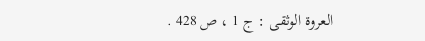العروة الوثقى : ج 1 ، ص 428 .